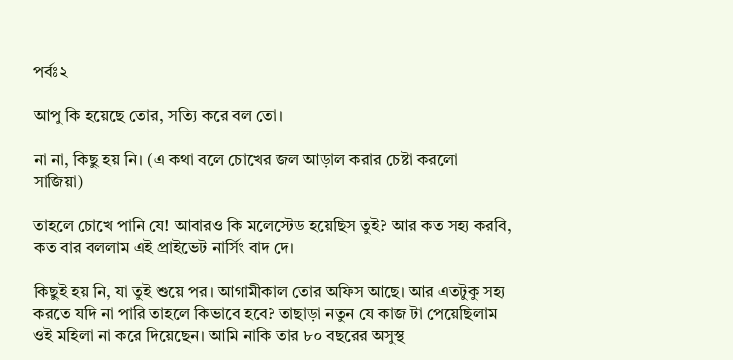পর্বঃ২

আপু কি হয়েছে তোর, সত্যি করে বল তো।

না না, কিছু হয় নি। (এ কথা বলে চোখের জল আড়াল করার চেষ্টা করলো সাজিয়া)

তাহলে চোখে পানি যে! আবারও কি মলেস্টেড হয়েছিস তুই? আর কত সহ্য করবি, কত বার বললাম এই প্রাইভেট নার্সিং বাদ দে।

কিছুই হয় নি, যা তুই শুয়ে পর। আগামীকাল তোর অফিস আছে। আর এতটুকু সহ্য করতে যদি না পারি তাহলে কিভাবে হবে? তাছাড়া নতুন যে কাজ টা পেয়েছিলাম ওই মহিলা না করে দিয়েছেন। আমি নাকি তার ৮০ বছরের অসুস্থ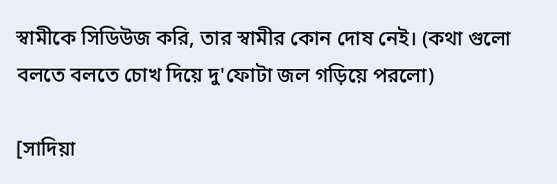স্বামীকে সিডিউজ করি, তার স্বামীর কোন দোষ নেই। (কথা গুলো বলতে বলতে চোখ দিয়ে দু'ফোটা জল গড়িয়ে পরলো)

[সাদিয়া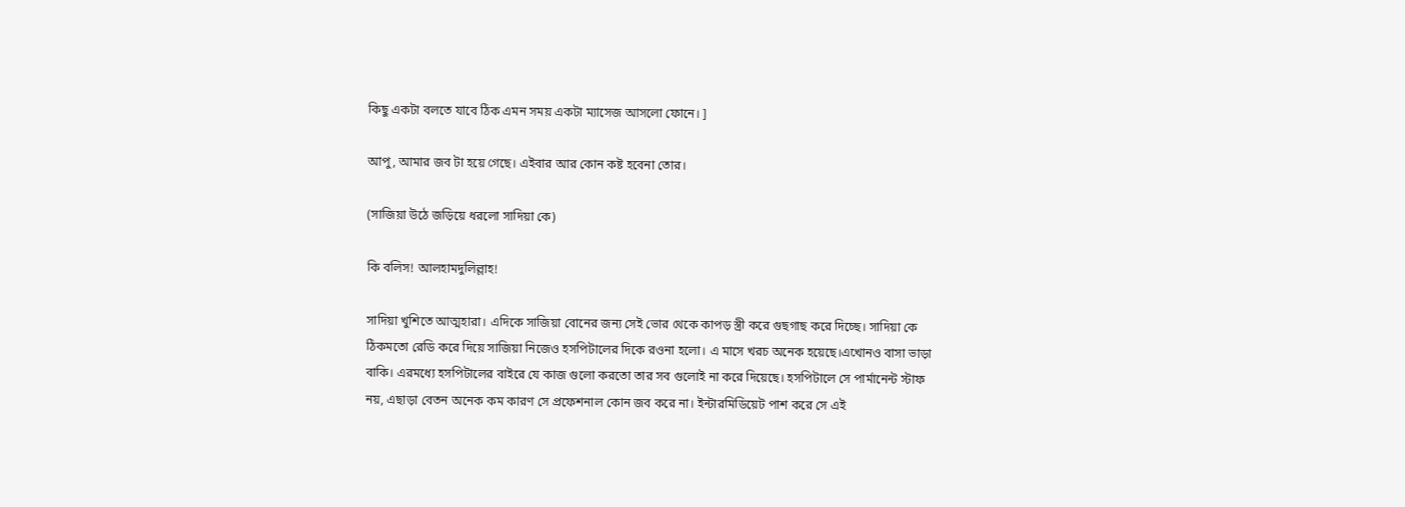কিছু একটা বলতে যাবে ঠিক এমন সময় একটা ম্যাসেজ আসলো ফোনে। ]

আপু, আমার জব টা হয়ে গেছে। এইবার আর কোন কষ্ট হবেনা তোর।

(সাজিয়া উঠে জড়িয়ে ধরলো সাদিয়া কে)

কি বলিস! আলহামদুলিল্লাহ!

সাদিয়া খুশিতে আত্মহারা। এদিকে সাজিয়া বোনের জন্য সেই ভোর থেকে কাপড় স্ত্রী করে গুছগাছ করে দিচ্ছে। সাদিয়া কে ঠিকমতো রেডি করে দিয়ে সাজিয়া নিজেও হসপিটালের দিকে রওনা হলো। এ মাসে খরচ অনেক হয়েছে।এখোনও বাসা ভাড়া বাকি। এরমধ্যে হসপিটালের বাইরে যে কাজ গুলো করতো তার সব গুলোই না করে দিয়েছে। হসপিটালে সে পার্মানেন্ট স্টাফ নয়, এছাড়া বেতন অনেক কম কারণ সে প্রফেশনাল কোন জব করে না। ইন্টারমিডিয়েট পাশ করে সে এই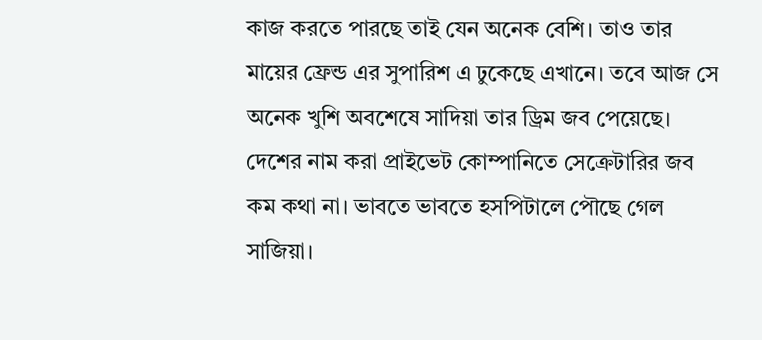কাজ করতে পারছে তাই যেন অনেক বেশি। তাও তার মায়ের ফ্রেন্ড এর সুপারিশ এ ঢুকেছে এখানে। তবে আজ সে অনেক খুশি অবশেষে সাদিয়া তার ড্রিম জব পেয়েছে। দেশের নাম করা প্রাইভেট কোম্পানিতে সেক্রেটারির জব কম কথা না। ভাবতে ভাবতে হসপিটালে পৌছে গেল সাজিয়া।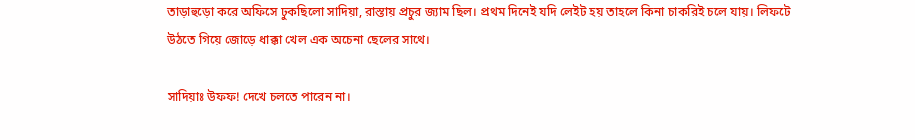তাড়াহুড়ো করে অফিসে ঢুকছিলো সাদিয়া, রাস্তায় প্রচুর জ্যাম ছিল। প্রথম দিনেই যদি লেইট হয় তাহলে কিনা চাকরিই চলে যায়। লিফটে উঠতে গিয়ে জোড়ে ধাক্কা খেল এক অচেনা ছেলের সাথে।

সাদিয়াঃ উফফ! দেখে চলতে পারেন না।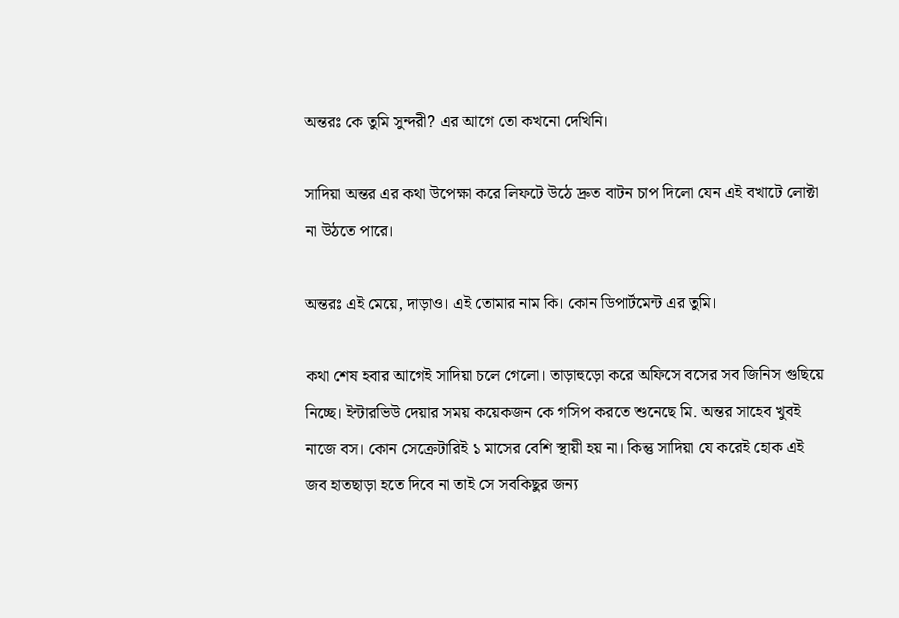অন্তরঃ কে তুমি সুন্দরী? এর আগে তো কখনো দেখিনি।

সাদিয়া অন্তর এর কথা উপেক্ষা করে লিফটে উঠে দ্রুত বাটন চাপ দিলো যেন এই বখাটে লোক্টা না উঠতে পারে।

অন্তরঃ এই মেয়ে, দাড়াও। এই তোমার নাম কি। কোন ডিপার্টমেন্ট এর তুমি।

কথা শেষ হবার আগেই সাদিয়া চলে গেলো। তাড়াহুড়ো করে অফিসে বসের সব জিনিস গুছিয়ে নিচ্ছে। ইন্টারভিউ দেয়ার সময় কয়েকজন কে গসিপ করতে শুনেছে মি. অন্তর সাহেব খুবই নাজে বস। কোন সেক্রেটারিই ১ মাসের বেশি স্থায়ী হয় না। কিন্তু সাদিয়া যে করেই হোক এই জব হাতছাড়া হতে দিবে না তাই সে সবকিছুর জন্য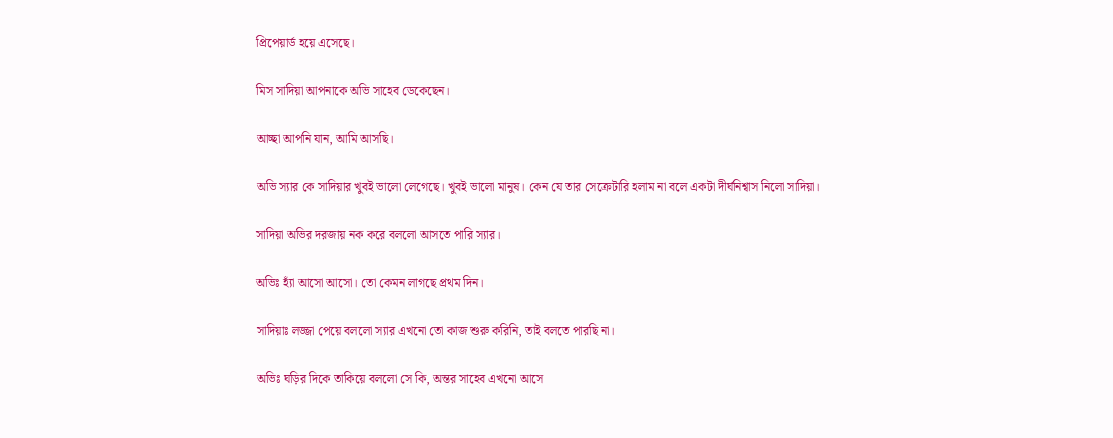প্রিপেয়ার্ড হয়ে এসেছে।

মিস সাদিয়া আপনাকে অভি সাহেব ডেকেছেন।

আচ্ছা আপনি যান, আমি আসছি।

অভি স্যার কে সাদিয়ার খুবই ভালো লেগেছে। খুবই ভালো মানুষ। কেন যে তার সেক্রেটারি হলাম না বলে একটা দীর্ঘনিশ্বাস নিলো সাদিয়া।

সাদিয়া অভির দরজায় নক করে বললো আসতে পারি স্যার।

অভিঃ হ্যাঁ আসো আসো। তো কেমন লাগছে প্রথম দিন।

সাদিয়াঃ লজ্জা পেয়ে বললো স্যার এখনো তো কাজ শুরু করিনি, তাই বলতে পারছি না।

অভিঃ ঘড়ির দিকে তাকিয়ে বললো সে কি, অন্তর সাহেব এখনো আসে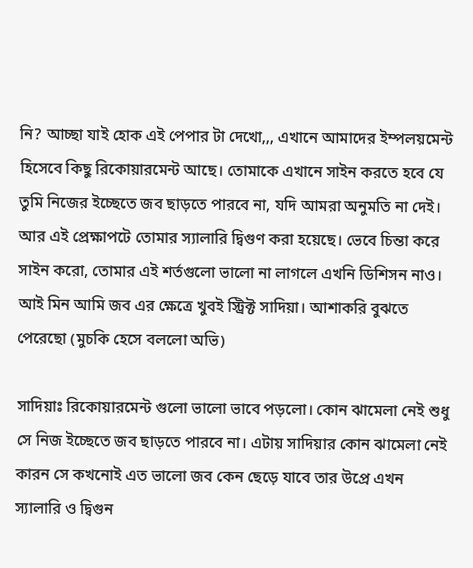নি? আচ্ছা যাই হোক এই পেপার টা দেখো,,, এখানে আমাদের ইম্পলয়মেন্ট হিসেবে কিছু রিকোয়ারমেন্ট আছে। তোমাকে এখানে সাইন করতে হবে যে তুমি নিজের ইচ্ছেতে জব ছাড়তে পারবে না, যদি আমরা অনুমতি না দেই। আর এই প্রেক্ষাপটে তোমার স্যালারি দ্বিগুণ করা হয়েছে। ভেবে চিন্তা করে সাইন করো, তোমার এই শর্তগুলো ভালো না লাগলে এখনি ডিশিসন নাও। আই মিন আমি জব এর ক্ষেত্রে খুবই স্ট্রিক্ট সাদিয়া। আশাকরি বুঝতে পেরেছো (মুচকি হেসে বললো অভি)

সাদিয়াঃ রিকোয়ারমেন্ট গুলো ভালো ভাবে পড়লো। কোন ঝামেলা নেই শুধু সে নিজ ইচ্ছেতে জব ছাড়তে পারবে না। এটায় সাদিয়ার কোন ঝামেলা নেই কারন সে কখনোই এত ভালো জব কেন ছেড়ে যাবে তার উপ্রে এখন স্যালারি ও দ্বিগুন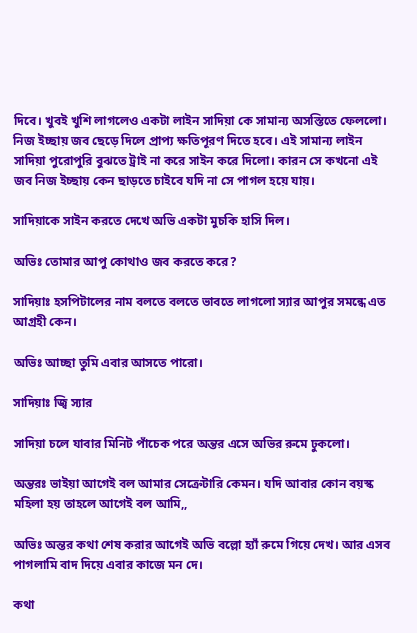দিবে। খুবই খুশি লাগলেও একটা লাইন সাদিয়া কে সামান্য অসস্তিতে ফেললো। নিজ ইচ্ছায় জব ছেড়ে দিলে প্রাপ্য ক্ষতিপূরণ দিতে হবে। এই সামান্য লাইন সাদিয়া পুরোপুরি বুঝতে ট্রাই না করে সাইন করে দিলো। কারন সে কখনো এই জব নিজ ইচ্ছায় কেন ছাড়তে চাইবে যদি না সে পাগল হয়ে যায়।

সাদিয়াকে সাইন করতে দেখে অভি একটা মুচকি হাসি দিল।

অভিঃ তোমার আপু কোথাও জব করতে করে?

সাদিয়াঃ হসপিটালের নাম বলতে বলতে ভাবতে লাগলো স্যার আপুর সমন্ধে এত আগ্রহী কেন।

অভিঃ আচ্ছা তুমি এবার আসতে পারো।

সাদিয়াঃ জ্বি স্যার

সাদিয়া চলে যাবার মিনিট পাঁচেক পরে অন্তর এসে অভির রুমে ঢুকলো।

অন্তরঃ ভাইয়া আগেই বল আমার সেক্রেটারি কেমন। যদি আবার কোন বয়স্ক মহিলা হয় তাহলে আগেই বল আমি,,

অভিঃ অন্তর কথা শেষ করার আগেই অভি বল্লো হ্যাঁ রুমে গিয়ে দেখ। আর এসব পাগলামি বাদ দিয়ে এবার কাজে মন দে।

কথা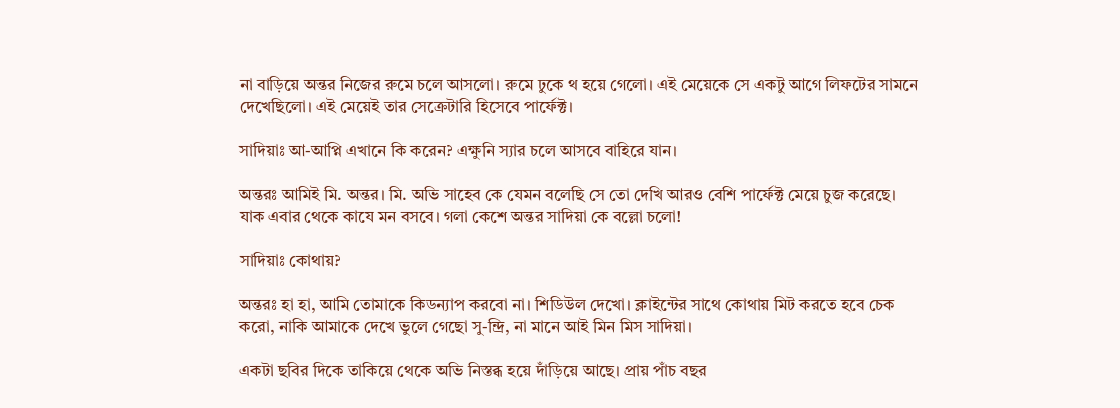না বাড়িয়ে অন্তর নিজের রুমে চলে আসলো। রুমে ঢুকে থ হয়ে গেলো। এই মেয়েকে সে একটু আগে লিফটের সামনে দেখেছিলো। এই মেয়েই তার সেক্রেটারি হিসেবে পার্ফেক্ট।

সাদিয়াঃ আ-আপ্নি এখানে কি করেন? এক্ষুনি স্যার চলে আসবে বাহিরে যান।

অন্তরঃ আমিই মি. অন্তর। মি. অভি সাহেব কে যেমন বলেছি সে তো দেখি আরও বেশি পার্ফেক্ট মেয়ে চুজ করেছে। যাক এবার থেকে কাযে মন বসবে। গলা কেশে অন্তর সাদিয়া কে বল্লো চলো!

সাদিয়াঃ কোথায়?

অন্তরঃ হা হা, আমি তোমাকে কিডন্যাপ করবো না। শিডিউল দেখো। ক্লাইন্টের সাথে কোথায় মিট করতে হবে চেক করো, নাকি আমাকে দেখে ভুলে গেছো সু-ন্দ্রি, না মানে আই মিন মিস সাদিয়া।

একটা ছবির দিকে তাকিয়ে থেকে অভি নিস্তব্ধ হয়ে দাঁড়িয়ে আছে। প্রায় পাঁচ বছর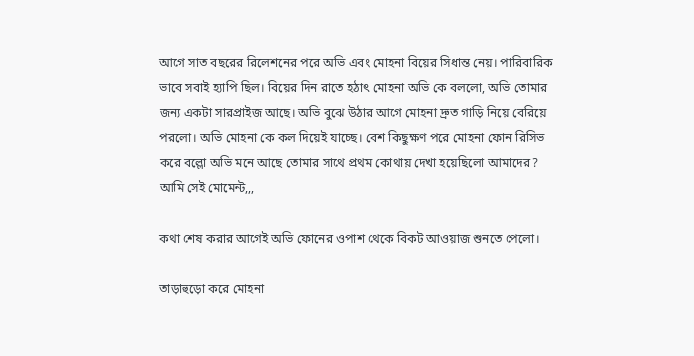আগে সাত বছরের রিলেশনের পরে অভি এবং মোহনা বিয়ের সিধান্ত নেয়। পারিবারিক ভাবে সবাই হ্যাপি ছিল। বিয়ের দিন রাতে হঠাৎ মোহনা অভি কে বললো, অভি তোমার জন্য একটা সারপ্রাইজ আছে। অভি বুঝে উঠার আগে মোহনা দ্রুত গাড়ি নিয়ে বেরিয়ে পরলো। অভি মোহনা কে কল দিয়েই যাচ্ছে। বেশ কিছুক্ষণ পরে মোহনা ফোন রিসিভ করে বল্লো অভি মনে আছে তোমার সাথে প্রথম কোথায় দেখা হয়েছিলো আমাদের? আমি সেই মোমেন্ট,,,

কথা শেষ করার আগেই অভি ফোনের ওপাশ থেকে বিকট আওয়াজ শুনতে পেলো।

তাড়াহুড়ো করে মোহনা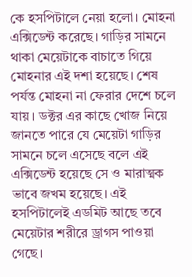কে হসপিটালে নেয়া হলো। মোহনা এক্সিডেন্ট করেছে। গাড়ির সামনে থাকা মেয়েটাকে বাচাতে গিয়ে মোহনার এই দশা হয়েছে। শেষ পর্যন্ত মোহনা না ফেরার দেশে চলে যায়। ডক্টর এর কাছে খোজ নিয়ে জানতে পারে যে মেয়েটা গাড়ির সামনে চলে এসেছে বলে এই এক্সিডেন্ট হয়েছে সে ও মারাত্মক ভাবে জখম হয়েছে। এই হসপিটালেই এডমিট আছে তবে মেয়েটার শরীরে ড্রাগস পাওয়া গেছে।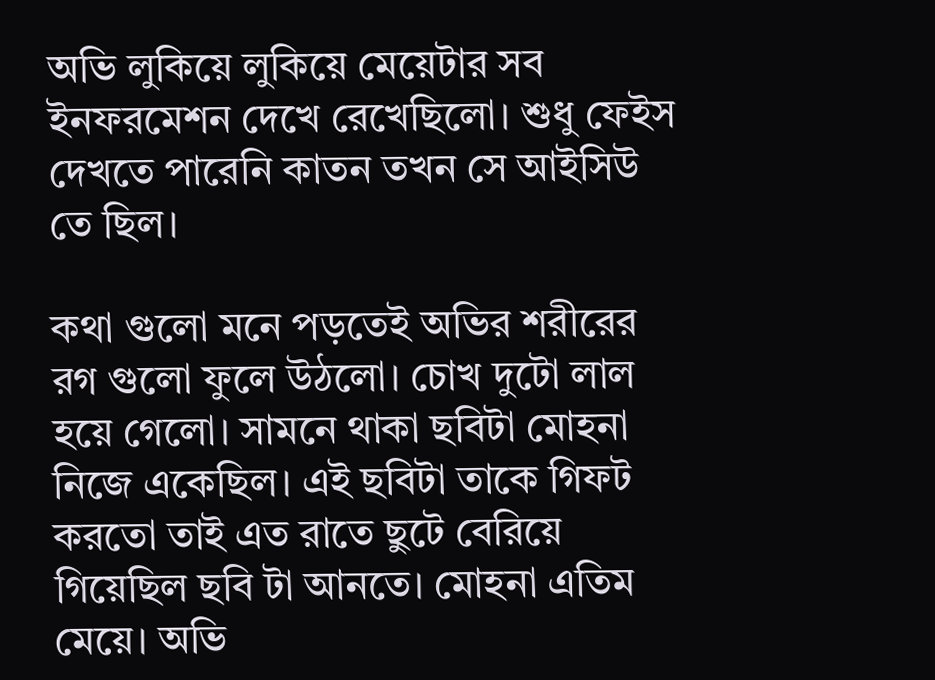অভি লুকিয়ে লুকিয়ে মেয়েটার সব ইনফরমেশন দেখে রেখেছিলো। শুধু ফেইস দেখতে পারেনি কাতন তখন সে আইসিউ তে ছিল।

কথা গুলো মনে পড়তেই অভির শরীরের রগ গুলো ফুলে উঠলো। চোখ দুটো লাল হয়ে গেলো। সামনে থাকা ছবিটা মোহনা নিজে একেছিল। এই ছবিটা তাকে গিফট করতো তাই এত রাতে ছুটে বেরিয়ে গিয়েছিল ছবি টা আনতে। মোহনা এতিম মেয়ে। অভি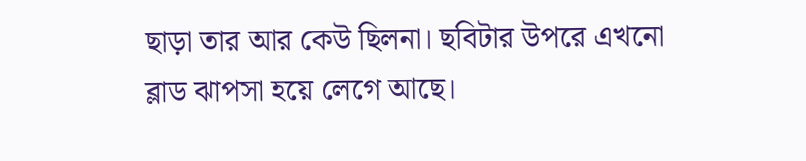ছাড়া তার আর কেউ ছিলনা। ছবিটার উপরে এখনো ব্লাড ঝাপসা হয়ে লেগে আছে।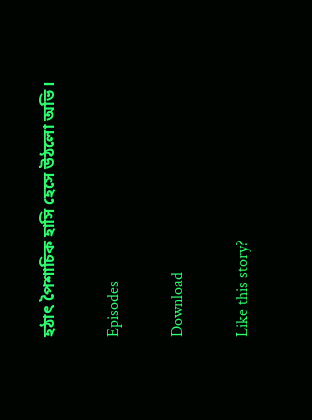হঠাৎ পৈশাচিক হাসি হেসে উঠলো অভি।

Episodes

Download

Like this story?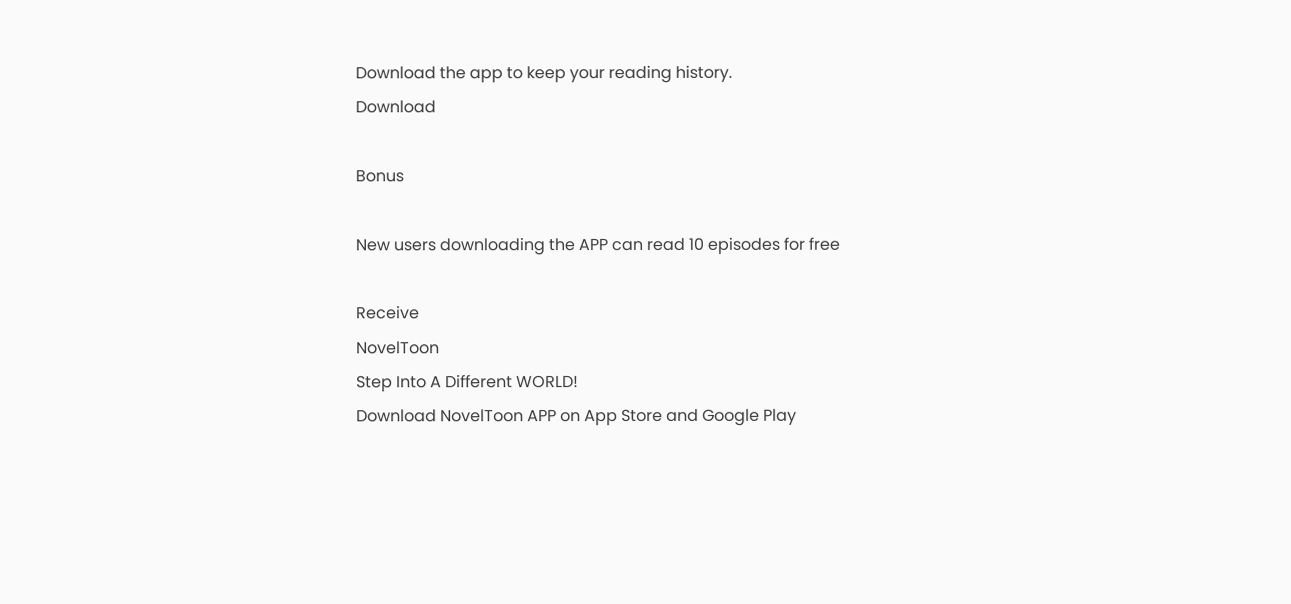Download the app to keep your reading history.
Download

Bonus

New users downloading the APP can read 10 episodes for free

Receive
NovelToon
Step Into A Different WORLD!
Download NovelToon APP on App Store and Google Play